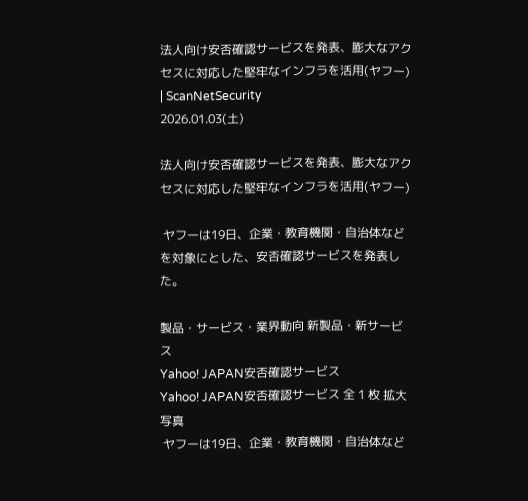法人向け安否確認サービスを発表、膨大なアクセスに対応した堅牢なインフラを活用(ヤフー) | ScanNetSecurity
2026.01.03(土)

法人向け安否確認サービスを発表、膨大なアクセスに対応した堅牢なインフラを活用(ヤフー)

 ヤフーは19日、企業・教育機関・自治体などを対象にとした、安否確認サービスを発表した。

製品・サービス・業界動向 新製品・新サービス
Yahoo! JAPAN安否確認サービス
Yahoo! JAPAN安否確認サービス 全 1 枚 拡大写真
 ヤフーは19日、企業・教育機関・自治体など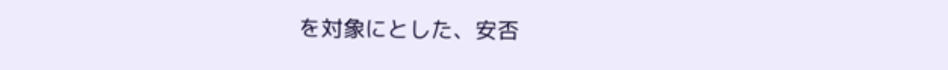を対象にとした、安否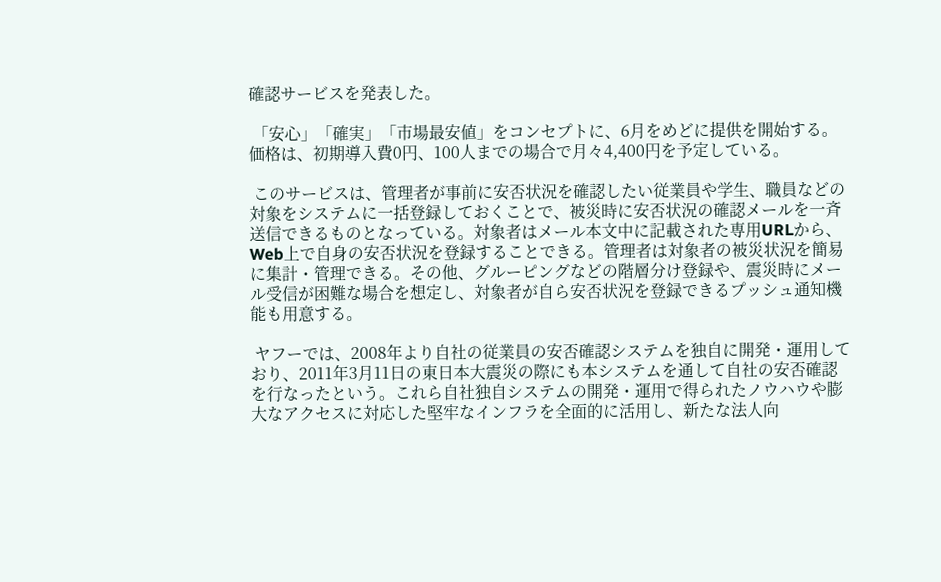確認サービスを発表した。

 「安心」「確実」「市場最安値」をコンセプトに、6月をめどに提供を開始する。価格は、初期導入費0円、100人までの場合で月々4,400円を予定している。

 このサービスは、管理者が事前に安否状況を確認したい従業員や学生、職員などの対象をシステムに一括登録しておくことで、被災時に安否状況の確認メールを一斉送信できるものとなっている。対象者はメール本文中に記載された専用URLから、Web上で自身の安否状況を登録することできる。管理者は対象者の被災状況を簡易に集計・管理できる。その他、グルーピングなどの階層分け登録や、震災時にメール受信が困難な場合を想定し、対象者が自ら安否状況を登録できるプッシュ通知機能も用意する。

 ヤフーでは、2008年より自社の従業員の安否確認システムを独自に開発・運用しており、2011年3月11日の東日本大震災の際にも本システムを通して自社の安否確認を行なったという。これら自社独自システムの開発・運用で得られたノウハウや膨大なアクセスに対応した堅牢なインフラを全面的に活用し、新たな法人向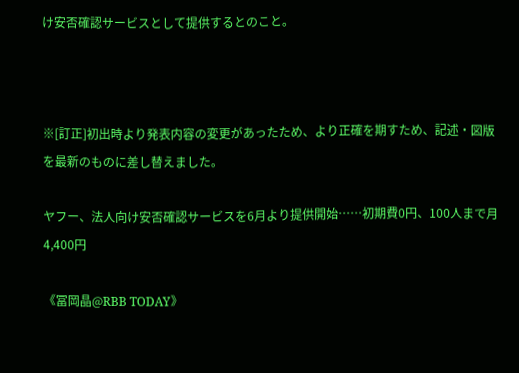け安否確認サービスとして提供するとのこと。



※[訂正]初出時より発表内容の変更があったため、より正確を期すため、記述・図版を最新のものに差し替えました。

ヤフー、法人向け安否確認サービスを6月より提供開始……初期費0円、100人まで月4,400円

《冨岡晶@RBB TODAY》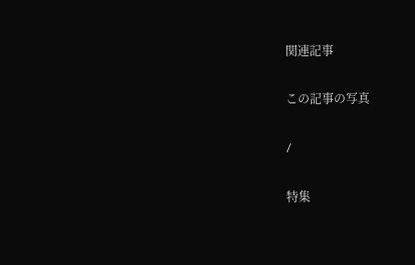関連記事

この記事の写真

/

特集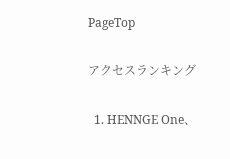PageTop

アクセスランキング

  1. HENNGE One、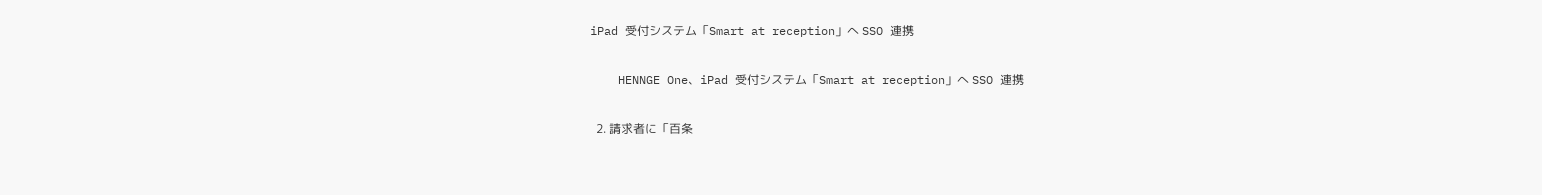iPad 受付システム「Smart at reception」へ SSO 連携

    HENNGE One、iPad 受付システム「Smart at reception」へ SSO 連携

  2. 請求者に「百条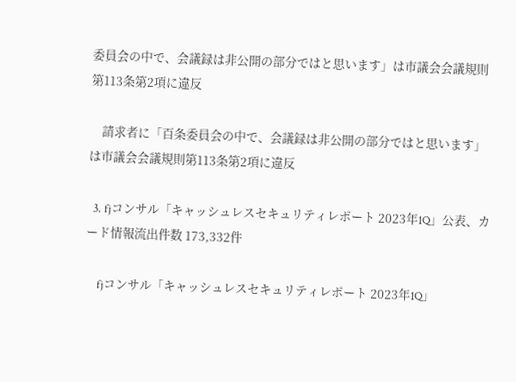委員会の中で、会議録は非公開の部分ではと思います」は市議会会議規則第113条第2項に違反

    請求者に「百条委員会の中で、会議録は非公開の部分ではと思います」は市議会会議規則第113条第2項に違反

  3. fjコンサル「キャッシュレスセキュリティレポート 2023年1Q」公表、カード情報流出件数 173,332件

    fjコンサル「キャッシュレスセキュリティレポート 2023年1Q」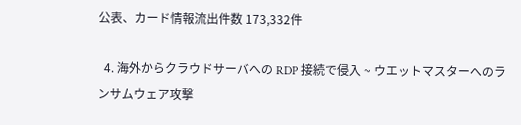公表、カード情報流出件数 173,332件

  4. 海外からクラウドサーバへの RDP 接続で侵入 ~ ウエットマスターへのランサムウェア攻撃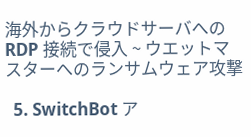海外からクラウドサーバへの RDP 接続で侵入 ~ ウエットマスターへのランサムウェア攻撃

  5. SwitchBot ア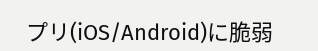プリ(iOS/Android)に脆弱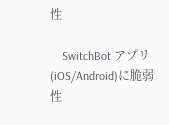性

    SwitchBot アプリ(iOS/Android)に脆弱性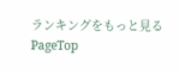ランキングをもっと見る
PageTop